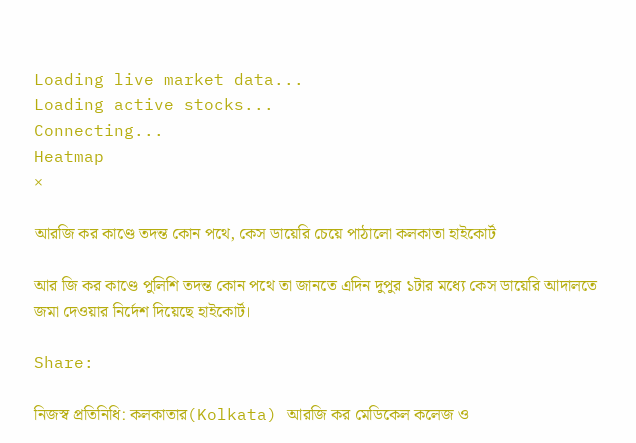Loading live market data...
Loading active stocks...
Connecting...
Heatmap
×

আরজি কর কাণ্ডে তদন্ত কোন পথে, কেস ডায়েরি চেয়ে পাঠালো কলকাতা হাইকোর্ট

আর জি কর কাণ্ডে পুলিশি তদন্ত কোন পথে তা জানতে এদিন দুপুর ১টার মধ্যে কেস ডায়েরি আদালতে জমা দেওয়ার নির্দেশ দিয়েছে হাইকোর্ট।

Share:

নিজস্ব প্রতিনিধি: কলকাতার(Kolkata) আরজি কর মেডিকেল কলেজ ও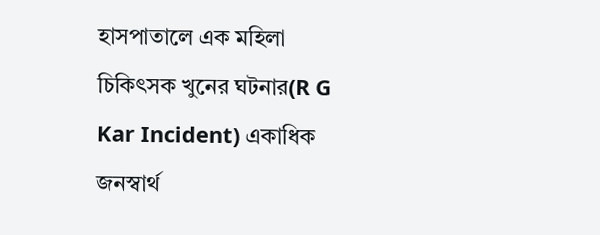হাসপাতালে এক মহিলা চিকিৎসক খুনের ঘটনার(R G Kar Incident) একাধিক জনস্বার্থ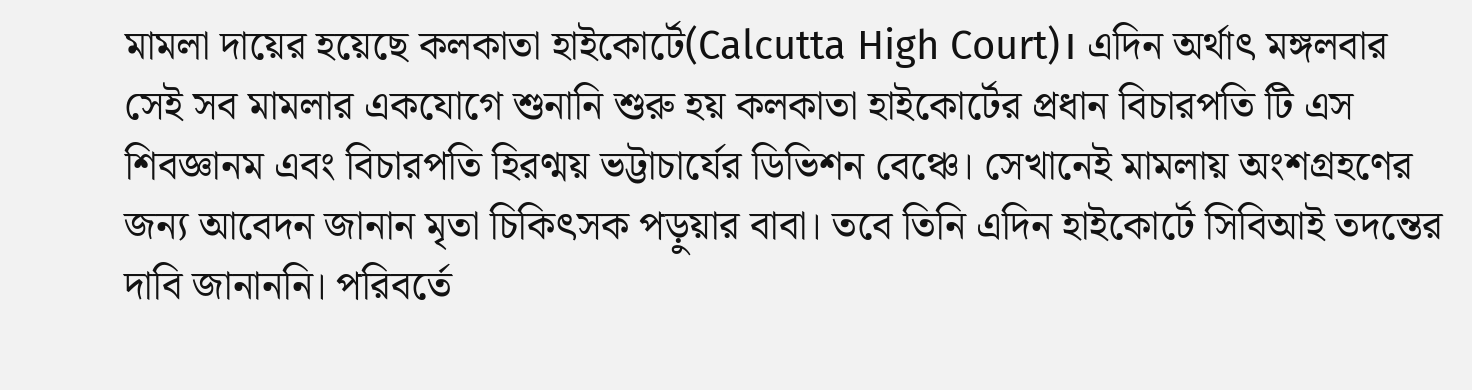মামলা দায়ের হয়েছে কলকাতা হাইকোর্টে(Calcutta High Court)। এদিন অর্থাৎ মঙ্গলবার সেই সব মামলার একযোগে শুনানি শুরু হয় কলকাতা হাইকোর্টের প্রধান বিচারপতি টি এস শিবজ্ঞানম এবং বিচারপতি হিরণ্ময় ভট্টাচার্যের ডিভিশন বেঞ্চে। সেখানেই মামলায় অংশগ্রহণের জন্য আবেদন জানান মৃতা চিকিৎসক পড়ুয়ার বাবা। তবে তিনি এদিন হাইকোর্টে সিবিআই তদন্তের দাবি জানাননি। পরিবর্তে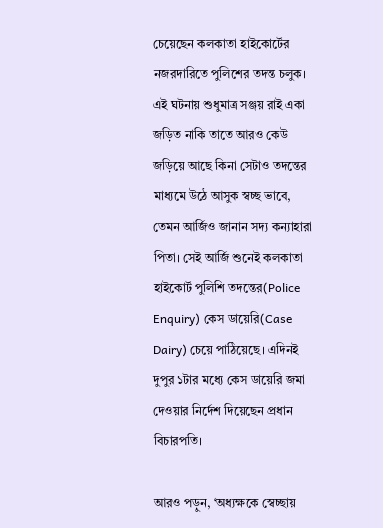চেয়েছেন কলকাতা হাইকোর্টের নজরদারিতে পুলিশের তদন্ত চলুক। এই ঘটনায় শুধুমাত্র সঞ্জয় রাই একা জড়িত নাকি তাতে আরও কেউ জড়িয়ে আছে কিনা সেটাও তদন্তের মাধ্যমে উঠে আসুক স্বচ্ছ ভাবে, তেমন আর্জিও জানান সদ্য কন্যাহারা পিতা। সেই আর্জি শুনেই কলকাতা হাইকোর্ট পুলিশি তদন্তের(Police Enquiry) কেস ডায়েরি(Case Dairy) চেয়ে পাঠিয়েছে। এদিনই দুপুর ১টার মধ্যে কেস ডায়েরি জমা দেওয়ার নির্দেশ দিয়েছেন প্রধান বিচারপতি।

আরও পড়ুন, ‘অধ্যক্ষকে স্বেচ্ছায়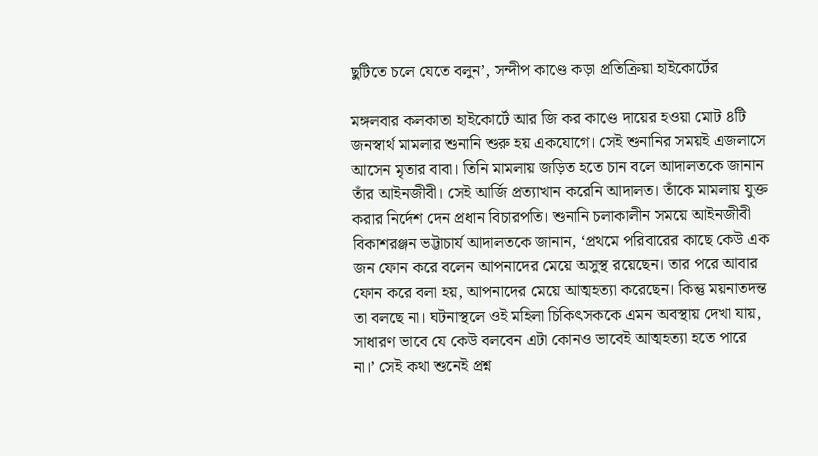ছুটিতে চলে যেতে বলুন’, সন্দীপ কাণ্ডে কড়া প্রতিক্রিয়া হাইকোর্টের

মঙ্গলবার কলকাতা হাইকোর্টে আর জি কর কাণ্ডে দায়ের হওয়া মোট ৪টি জনস্বার্থ মামলার শুনানি শুরু হয় একযোগে। সেই শুনানির সময়ই এজলাসে আসেন মৃতার বাবা। তিনি মামলায় জড়িত হতে চান বলে আদালতকে জানান তাঁর আইনজীবী। সেই আর্জি প্রত্যাখান করেনি আদালত। তাঁকে মামলায় যুক্ত করার নির্দেশ দেন প্রধান বিচারপতি। শুনানি চলাকালীন সময়ে আইনজীবী বিকাশরঞ্জন ভট্টাচার্য আদালতকে জানান, ‘প্রথমে পরিবারের কাছে কেউ এক জন ফোন করে বলেন আপনাদের মেয়ে অসুস্থ রয়েছেন। তার পরে আবার ফোন করে বলা হয়, আপনাদের মেয়ে আত্মহত্যা করেছেন। কিন্তু ময়নাতদন্ত তা বলছে না। ঘটনাস্থলে ওই মহিলা চিকিৎসককে এমন অবস্থায় দেখা যায়, সাধারণ ভাবে যে কেউ বলবেন এটা কোনও ভাবেই আত্মহত্যা হতে পারে না।’ সেই কথা শুনেই প্রশ্ন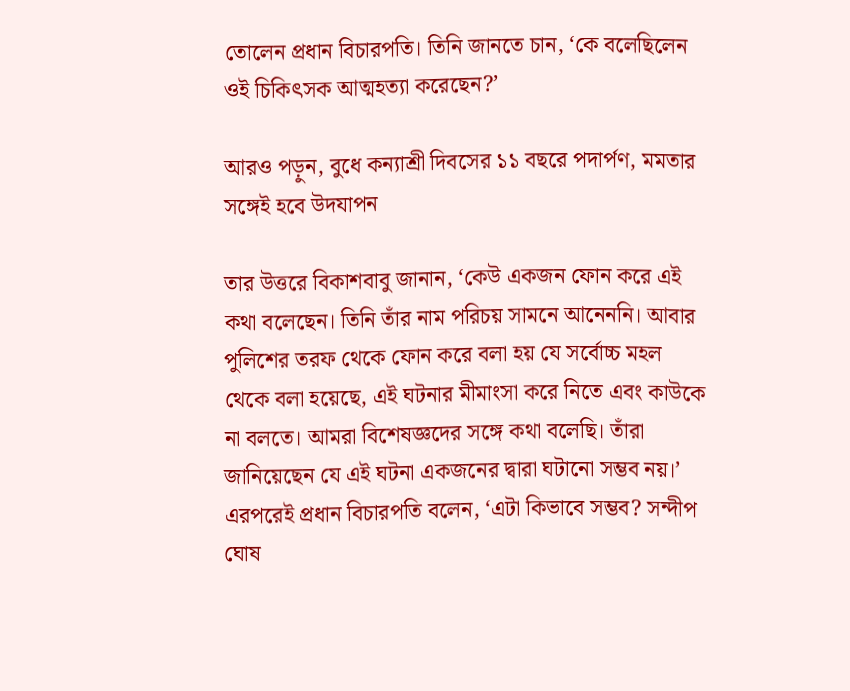তোলেন প্রধান বিচারপতি। তিনি জানতে চান, ‘কে বলেছিলেন ওই চিকিৎসক আত্মহত্যা করেছেন?’

আরও পড়ুন, বুধে কন্যাশ্রী দিবসের ১১ বছরে পদার্পণ, মমতার সঙ্গেই হবে উদযাপন

তার উত্তরে বিকাশবাবু জানান, ‘কেউ একজন ফোন করে এই কথা বলেছেন। তিনি তাঁর নাম পরিচয় সামনে আনেননি। আবার পুলিশের তরফ থেকে ফোন করে বলা হয় যে সর্বোচ্চ মহল থেকে বলা হয়েছে, এই ঘটনার মীমাংসা করে নিতে এবং কাউকে না বলতে। আমরা বিশেষজ্ঞদের সঙ্গে কথা বলেছি। তাঁরা জানিয়েছেন যে এই ঘটনা একজনের দ্বারা ঘটানো সম্ভব নয়।’ এরপরেই প্রধান বিচারপতি বলেন, ‘এটা কিভাবে সম্ভব? সন্দীপ ঘোষ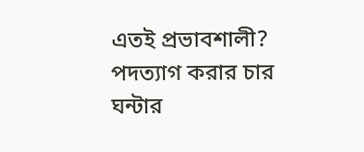এতই প্রভাবশালী? পদত্যাগ করার চার ঘন্টার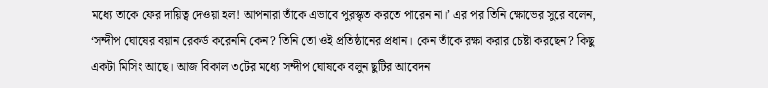মধ্যে তাকে ফের দায়িত্ব দেওয়া হল! আপনারা তাঁকে এভাবে পুরস্কৃত করতে পারেন না।’ এর পর তিনি ক্ষোভের সুরে বলেন, ‘সন্দীপ ঘোষের বয়ান রেকর্ড করেননি কেন? তিনি তো ওই প্রতিষ্ঠানের প্রধান। কেন তাঁকে রক্ষা করার চেষ্টা করছেন? কিছু একটা মিসিং আছে। আজ বিকাল ৩টের মধ্যে সন্দীপ ঘোষকে বলুন ছুটির আবেদন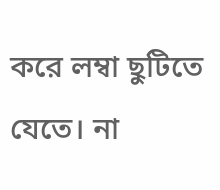করে লম্বা ছুটিতে যেতে। না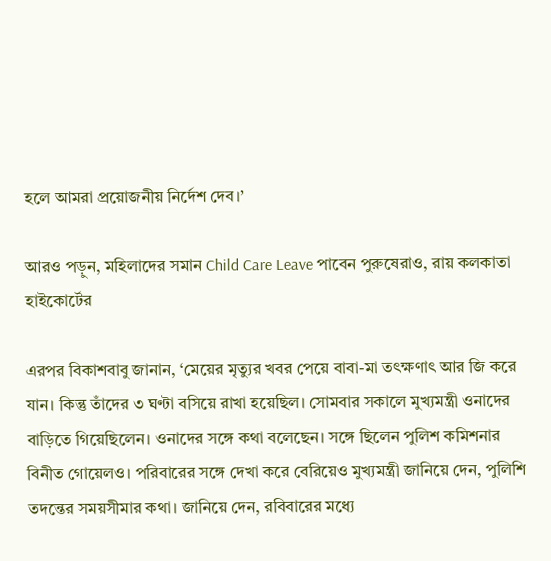হলে আমরা প্রয়োজনীয় নির্দেশ দেব।’

আরও পড়ুন, মহিলাদের সমান Child Care Leave পাবেন পুরুষেরাও, রায় কলকাতা হাইকোর্টের

এরপর বিকাশবাবু জানান, ‘মেয়ের মৃত্যুর খবর পেয়ে বাবা-মা তৎক্ষণাৎ আর জি করে যান। কিন্তু তাঁদের ৩ ঘণ্টা বসিয়ে রাখা হয়েছিল। সোমবার সকালে মুখ্যমন্ত্রী ওনাদের বাড়িতে গিয়েছিলেন। ওনাদের সঙ্গে কথা বলেছেন। সঙ্গে ছিলেন পুলিশ কমিশনার বিনীত গোয়েলও। পরিবারের সঙ্গে দেখা করে বেরিয়েও মুখ্যমন্ত্রী জানিয়ে দেন, পুলিশি তদন্তের সময়সীমার কথা। জানিয়ে দেন, রবিবারের মধ্যে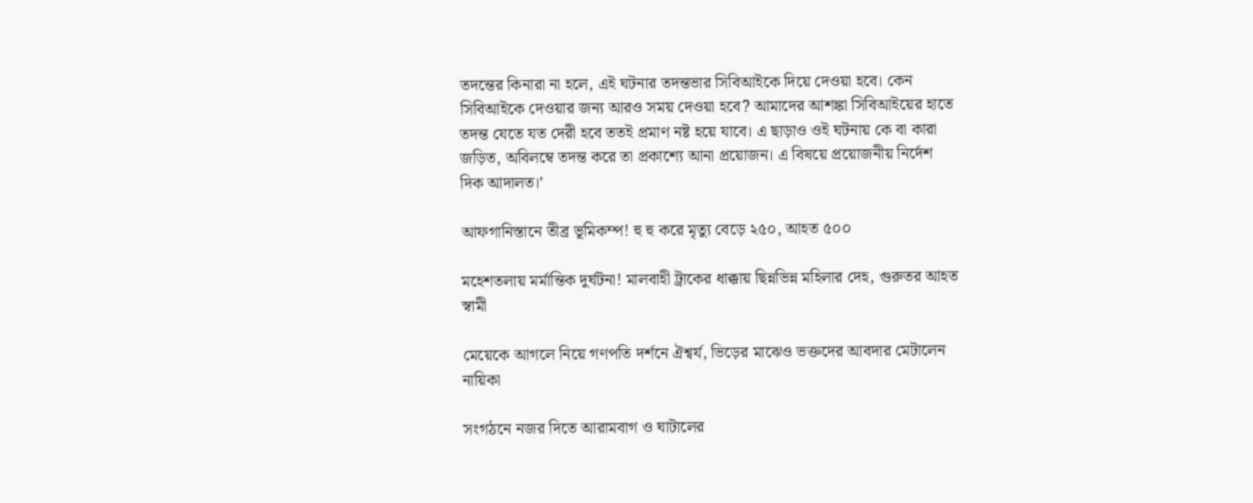তদন্তের কিনারা না হলে, এই ঘটনার তদন্তভার সিবিআইকে দিয়ে দেওয়া হবে। কেন সিবিআইকে দেওয়ার জন্য আরও সময় দেওয়া হবে? আমাদের আশঙ্কা সিবিআইয়ের হাতে তদন্ত যেতে যত দেরী হবে ততই প্রমাণ নষ্ট হয়ে যাবে। এ ছাড়াও ওই ঘটনায় কে বা কারা জড়িত, অবিলম্বে তদন্ত করে তা প্রকাশ্যে আনা প্রয়োজন। এ বিষয়ে প্রয়োজনীয় নির্দেশ দিক আদালত।’

আফগানিস্তানে তীব্র ভূমিকম্প! হু হু করে মৃত্যু বেড়ে ২৫০, আহত ৫০০

মহেশতলায় মর্মান্তিক দুর্ঘটনা! মালবাহী ট্রাকের ধাক্কায় ছিন্নভিন্ন মহিলার দেহ, গুরুতর আহত স্বামী

মেয়েকে আগলে নিয়ে গণপতি দর্শনে ঐশ্বর্য, ভিড়ের মাঝেও ভক্তদের আবদার মেটালেন নায়িকা

সংগঠনে নজর দিতে আরামবাগ ও ঘাটালের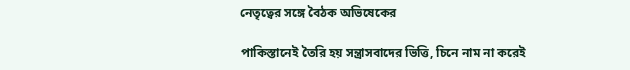নেতৃত্বের সঙ্গে বৈঠক অভিষেকের

পাকিস্তানেই তৈরি হয় সন্ত্রাসবাদের ভিত্তি, চিনে নাম না করেই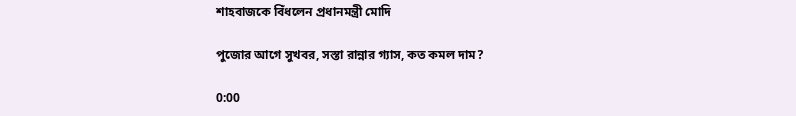শাহবাজকে বিঁধলেন প্রধানমন্ত্রী মোদি

পুজোর আগে সুখবর, সস্তা রান্নার গ্যাস, কত কমল দাম?

0:00